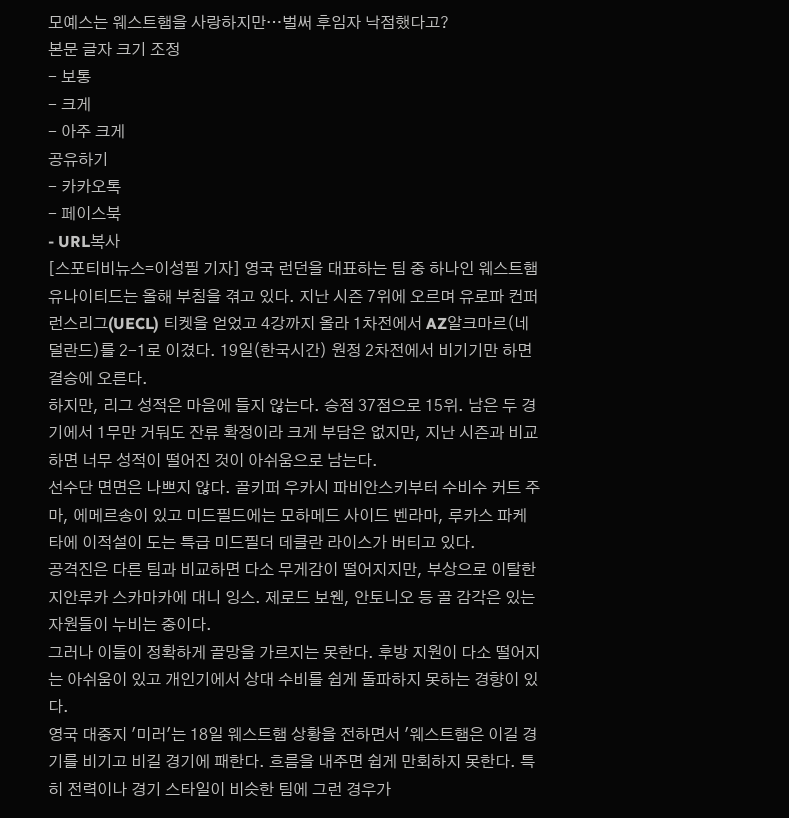모예스는 웨스트햄을 사랑하지만…벌써 후임자 낙점했다고?
본문 글자 크기 조정
- 보통
- 크게
- 아주 크게
공유하기
- 카카오톡
- 페이스북
- URL복사
[스포티비뉴스=이성필 기자] 영국 런던을 대표하는 팀 중 하나인 웨스트햄 유나이티드는 올해 부침을 겪고 있다. 지난 시즌 7위에 오르며 유로파 컨퍼런스리그(UECL) 티켓을 얻었고 4강까지 올라 1차전에서 AZ알크마르(네덜란드)를 2-1로 이겼다. 19일(한국시간) 원정 2차전에서 비기기만 하면 결승에 오른다.
하지만, 리그 성적은 마음에 들지 않는다. 승점 37점으로 15위. 남은 두 경기에서 1무만 거둬도 잔류 확정이라 크게 부담은 없지만, 지난 시즌과 비교하면 너무 성적이 떨어진 것이 아쉬움으로 남는다.
선수단 면면은 나쁘지 않다. 골키퍼 우카시 파비안스키부터 수비수 커트 주마, 에메르송이 있고 미드필드에는 모하메드 사이드 벤라마, 루카스 파케타에 이적설이 도는 특급 미드필더 데클란 라이스가 버티고 있다.
공격진은 다른 팀과 비교하면 다소 무게감이 떨어지지만, 부상으로 이탈한 지안루카 스카마카에 대니 잉스. 제로드 보웬, 안토니오 등 골 감각은 있는 자원들이 누비는 중이다.
그러나 이들이 정확하게 골망을 가르지는 못한다. 후방 지원이 다소 떨어지는 아쉬움이 있고 개인기에서 상대 수비를 쉽게 돌파하지 못하는 경향이 있다.
영국 대중지 '미러'는 18일 웨스트햄 상황을 전하면서 '웨스트햄은 이길 경기를 비기고 비길 경기에 패한다. 흐름을 내주면 쉽게 만회하지 못한다. 특히 전력이나 경기 스타일이 비슷한 팀에 그런 경우가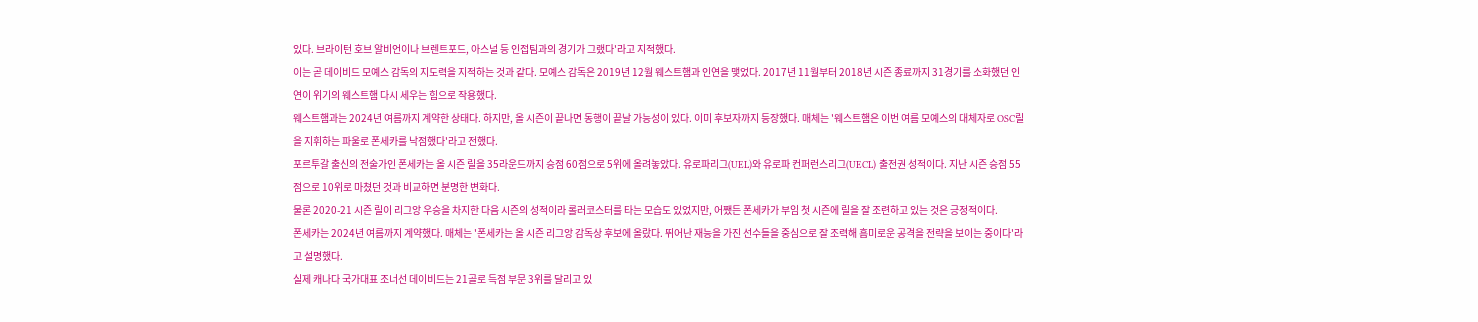있다. 브라이턴 호브 알비언이나 브렌트포드, 아스널 등 인접팀과의 경기가 그랬다'라고 지적했다.
이는 곧 데이비드 모예스 감독의 지도력을 지적하는 것과 같다. 모예스 감독은 2019년 12월 웨스트햄과 인연을 맺었다. 2017년 11월부터 2018년 시즌 종료까지 31경기를 소화했던 인연이 위기의 웨스트햄 다시 세우는 힘으로 작용했다.
웨스트햄과는 2024년 여름까지 계약한 상태다. 하지만, 올 시즌이 끝나면 동행이 끝날 가능성이 있다. 이미 후보자까지 등장했다. 매체는 '웨스트햄은 이번 여름 모예스의 대체자로 OSC릴을 지휘하는 파울로 폰세카를 낙점했다'라고 전했다.
포르투갈 출신의 전술가인 폰세카는 올 시즌 릴을 35라운드까지 승점 60점으로 5위에 올려놓았다. 유로파리그(UEL)와 유로파 컨퍼런스리그(UECL) 출전권 성적이다. 지난 시즌 승점 55점으로 10위로 마쳤던 것과 비교하면 분명한 변화다.
물론 2020-21 시즌 릴이 리그앙 우승을 차지한 다음 시즌의 성적이라 롤러코스터를 타는 모습도 있었지만, 어쨌든 폰세카가 부임 첫 시즌에 릴을 잘 조련하고 있는 것은 긍정적이다.
폰세카는 2024년 여름까지 계약했다. 매체는 '폰세카는 올 시즌 리그앙 감독상 후보에 올랐다. 뛰어난 재능을 가진 선수들을 중심으로 잘 조력해 흠미로운 공격을 전략을 보이는 중이다'라고 설명했다.
실제 캐나다 국가대표 조너선 데이비드는 21골로 득점 부문 3위를 달리고 있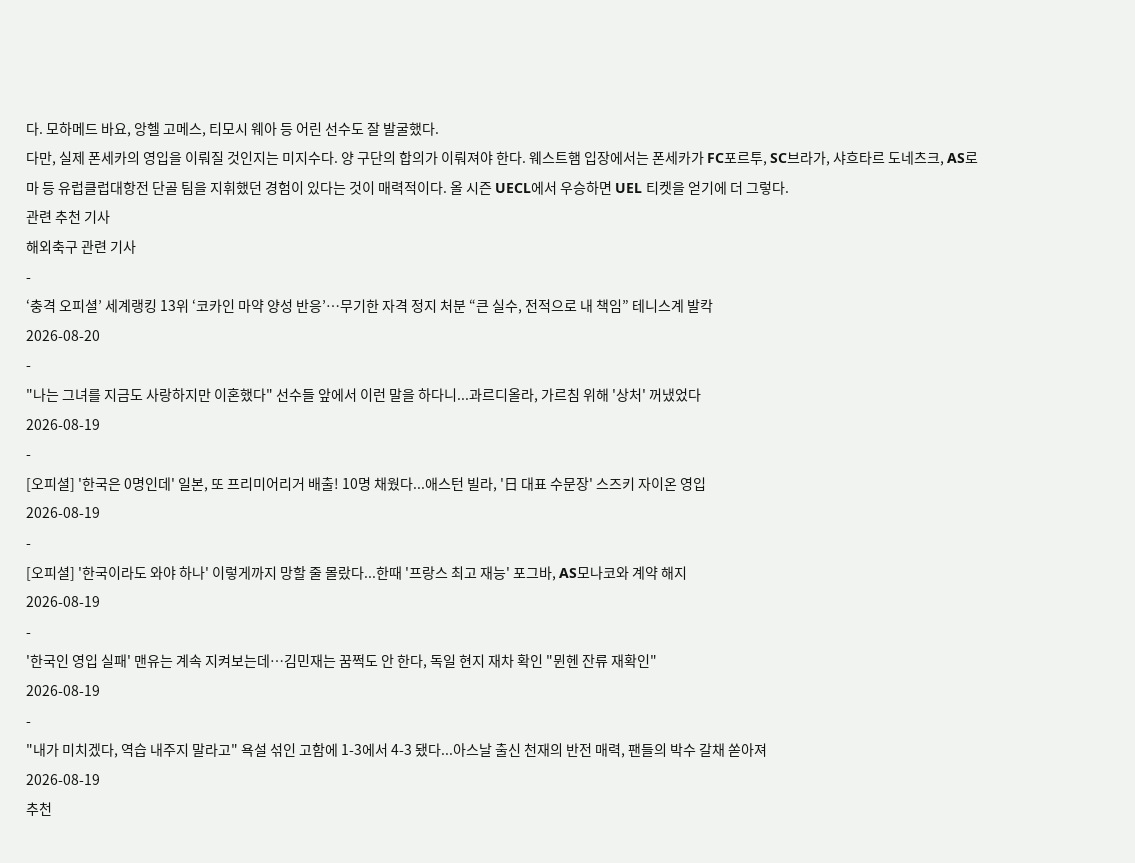다. 모하메드 바요, 앙헬 고메스, 티모시 웨아 등 어린 선수도 잘 발굴했다.
다만, 실제 폰세카의 영입을 이뤄질 것인지는 미지수다. 양 구단의 합의가 이뤄져야 한다. 웨스트햄 입장에서는 폰세카가 FC포르투, SC브라가, 샤흐타르 도네츠크, AS로마 등 유럽클럽대항전 단골 팀을 지휘했던 경험이 있다는 것이 매력적이다. 올 시즌 UECL에서 우승하면 UEL 티켓을 얻기에 더 그렇다.
관련 추천 기사
해외축구 관련 기사
-
‘충격 오피셜’ 세계랭킹 13위 ‘코카인 마약 양성 반응’…무기한 자격 정지 처분 “큰 실수, 전적으로 내 책임” 테니스계 발칵
2026-08-20
-
"나는 그녀를 지금도 사랑하지만 이혼했다" 선수들 앞에서 이런 말을 하다니...과르디올라, 가르침 위해 '상처' 꺼냈었다
2026-08-19
-
[오피셜] '한국은 0명인데' 일본, 또 프리미어리거 배출! 10명 채웠다...애스턴 빌라, '日 대표 수문장' 스즈키 자이온 영입
2026-08-19
-
[오피셜] '한국이라도 와야 하나' 이렇게까지 망할 줄 몰랐다...한때 '프랑스 최고 재능' 포그바, AS모나코와 계약 해지
2026-08-19
-
'한국인 영입 실패' 맨유는 계속 지켜보는데…김민재는 꿈쩍도 안 한다, 독일 현지 재차 확인 "뮌헨 잔류 재확인"
2026-08-19
-
"내가 미치겠다, 역습 내주지 말라고" 욕설 섞인 고함에 1-3에서 4-3 됐다...아스날 출신 천재의 반전 매력, 팬들의 박수 갈채 쏟아져
2026-08-19
추천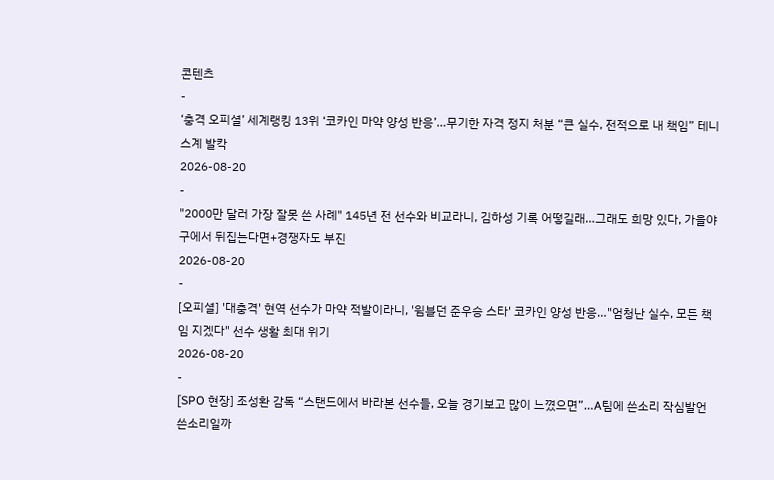콘텐츠
-
‘충격 오피셜’ 세계랭킹 13위 ‘코카인 마약 양성 반응’…무기한 자격 정지 처분 “큰 실수, 전적으로 내 책임” 테니스계 발칵
2026-08-20
-
"2000만 달러 가장 잘못 쓴 사례" 145년 전 선수와 비교라니, 김하성 기록 어떻길래…그래도 희망 있다, 가을야구에서 뒤집는다면+경쟁자도 부진
2026-08-20
-
[오피셜] '대충격' 현역 선수가 마약 적발이라니, '윔블던 준우승 스타' 코카인 양성 반응…"엄청난 실수, 모든 책임 지겠다" 선수 생활 최대 위기
2026-08-20
-
[SPO 현장] 조성환 감독 “스탠드에서 바라본 선수들, 오늘 경기보고 많이 느꼈으면”…A팀에 쓴소리 작심발언 쓴소리일까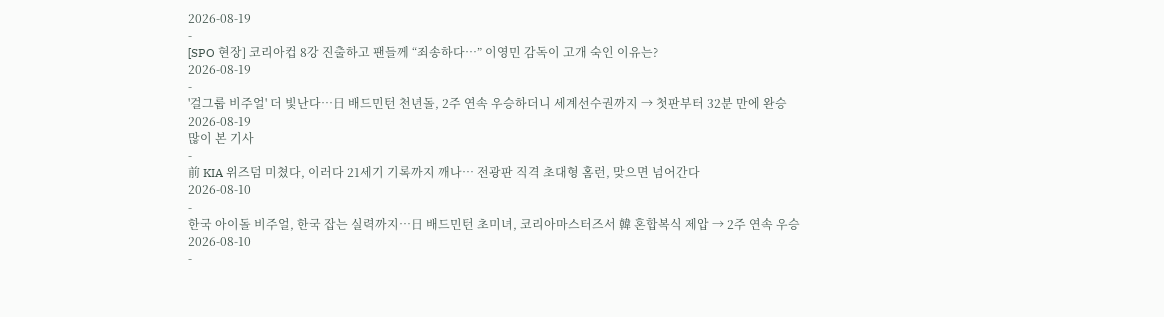2026-08-19
-
[SPO 현장] 코리아컵 8강 진출하고 팬들께 “죄송하다…” 이영민 감독이 고개 숙인 이유는?
2026-08-19
-
'걸그룹 비주얼' 더 빛난다…日 배드민턴 천년돌, 2주 연속 우승하더니 세계선수권까지 → 첫판부터 32분 만에 완승
2026-08-19
많이 본 기사
-
前 KIA 위즈덤 미쳤다, 이러다 21세기 기록까지 깨나… 전광판 직격 초대형 홈런, 맞으면 넘어간다
2026-08-10
-
한국 아이돌 비주얼, 한국 잡는 실력까지…日 배드민턴 초미녀, 코리아마스터즈서 韓 혼합복식 제압 → 2주 연속 우승
2026-08-10
-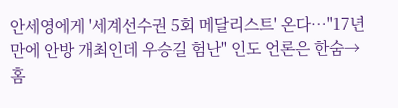안세영에게 '세계선수권 5회 메달리스트' 온다…"17년 만에 안방 개최인데 우승길 험난" 인도 언론은 한숨→홈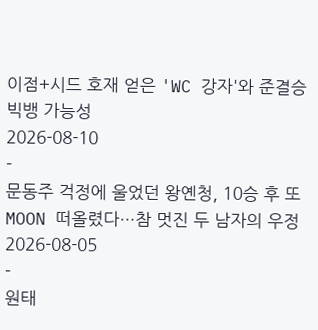이점+시드 호재 얻은 'WC 강자'와 준결승 빅뱅 가능성
2026-08-10
-
문동주 걱정에 울었던 왕옌청, 10승 후 또 MOON 떠올렸다…참 멋진 두 남자의 우정
2026-08-05
-
원태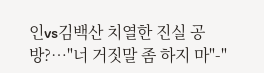인vs김백산 치열한 진실 공방?…"너 거짓말 좀 하지 마"-"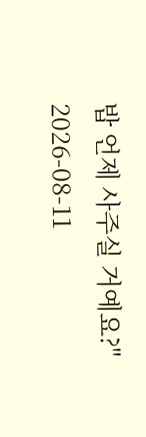밥 언제 사주실 거예요?"
2026-08-11